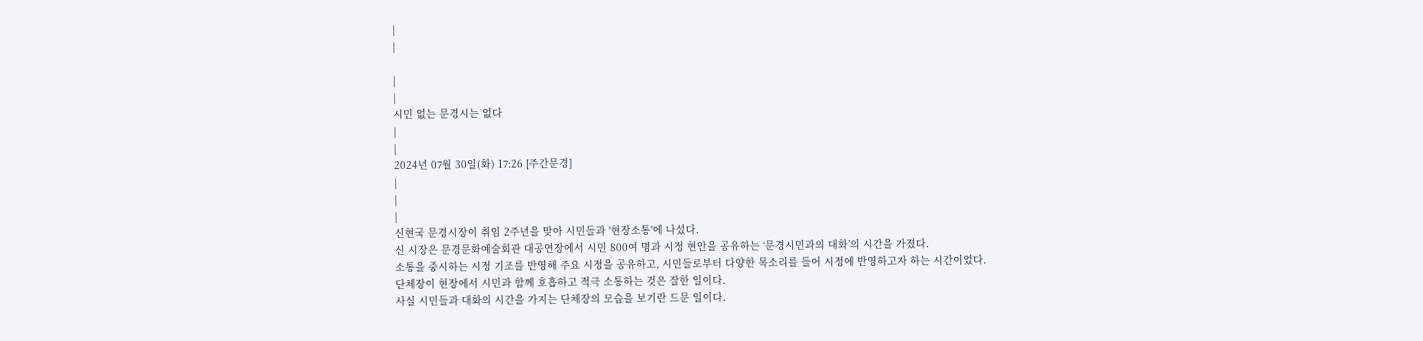|
|

|
|
시민 없는 문경시는 없다
|
|
2024년 07월 30일(화) 17:26 [주간문경]
|
|
|
신현국 문경시장이 취임 2주년을 맞아 시민들과 '현장소통'에 나섰다.
신 시장은 문경문화예술회관 대공연장에서 시민 800여 명과 시정 현안을 공유하는 ‘문경시민과의 대화’의 시간을 가졌다.
소통을 중시하는 시정 기조를 반영해 주요 시정을 공유하고, 시민들로부터 다양한 목소리를 들어 시정에 반영하고자 하는 시간이었다.
단체장이 현장에서 시민과 함께 호흡하고 적극 소통하는 것은 잘한 일이다.
사실 시민들과 대화의 시간을 가지는 단체장의 모습을 보기란 드문 일이다.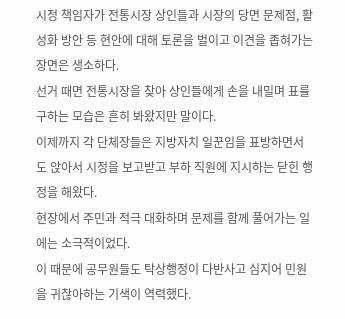시정 책임자가 전통시장 상인들과 시장의 당면 문제점, 활성화 방안 등 현안에 대해 토론을 벌이고 이견을 좁혀가는 장면은 생소하다.
선거 때면 전통시장을 찾아 상인들에게 손을 내밀며 표를 구하는 모습은 흔히 봐왔지만 말이다.
이제까지 각 단체장들은 지방자치 일꾼임을 표방하면서도 앉아서 시정을 보고받고 부하 직원에 지시하는 닫힌 행정을 해왔다.
현장에서 주민과 적극 대화하며 문제를 함께 풀어가는 일에는 소극적이었다.
이 때문에 공무원들도 탁상행정이 다반사고 심지어 민원을 귀찮아하는 기색이 역력했다.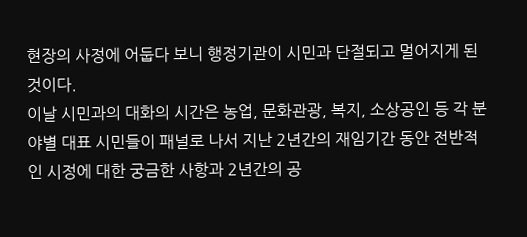현장의 사정에 어둡다 보니 행정기관이 시민과 단절되고 멀어지게 된 것이다.
이날 시민과의 대화의 시간은 농업, 문화관광, 복지, 소상공인 등 각 분야별 대표 시민들이 패널로 나서 지난 2년간의 재임기간 동안 전반적인 시정에 대한 궁금한 사항과 2년간의 공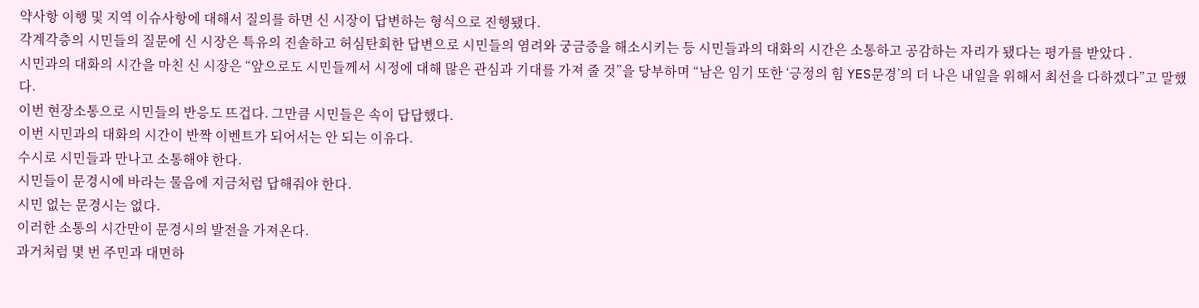약사항 이행 및 지역 이슈사항에 대해서 질의를 하면 신 시장이 답변하는 형식으로 진행됐다.
각계각층의 시민들의 질문에 신 시장은 특유의 진솔하고 허심탄회한 답변으로 시민들의 염려와 궁금증을 해소시키는 등 시민들과의 대화의 시간은 소통하고 공감하는 자리가 됐다는 평가를 받았다 .
시민과의 대화의 시간을 마친 신 시장은 “앞으로도 시민들께서 시정에 대해 많은 관심과 기대를 가져 줄 것”을 당부하며 “남은 임기 또한 ‘긍정의 힘 YES문경’의 더 나은 내일을 위해서 최선을 다하겠다”고 말했다.
이번 현장소통으로 시민들의 반응도 뜨겁다. 그만큼 시민들은 속이 답답했다.
이번 시민과의 대화의 시간이 반짝 이벤트가 되어서는 안 되는 이유다.
수시로 시민들과 만나고 소통해야 한다.
시민들이 문경시에 바라는 물음에 지금처럼 답해줘야 한다.
시민 없는 문경시는 없다.
이러한 소통의 시간만이 문경시의 발전을 가져온다.
과거처럼 몇 번 주민과 대면하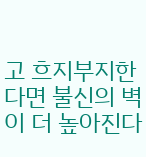고 흐지부지한다면 불신의 벽이 더 높아진다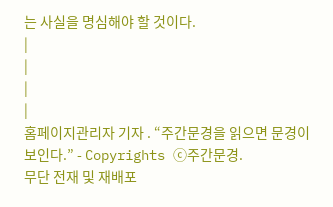는 사실을 명심해야 할 것이다.
|
|
|
|
홈페이지관리자 기자 . “주간문경을 읽으면 문경이 보인다.” - Copyrights ⓒ주간문경.
무단 전재 및 재배포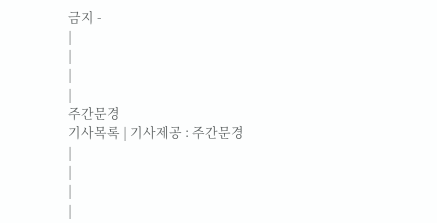금지 -
|
|
|
|
주간문경
기사목록 | 기사제공 : 주간문경
|
|
|
|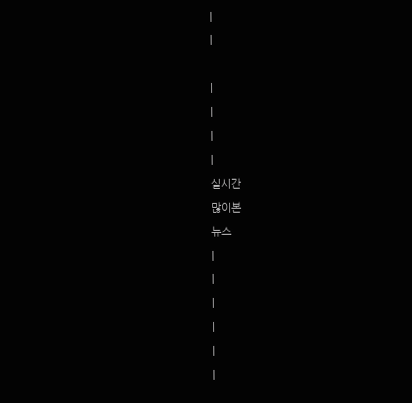|
|

|
|
|
|
실시간
많이본
뉴스
|
|
|
|
|
|